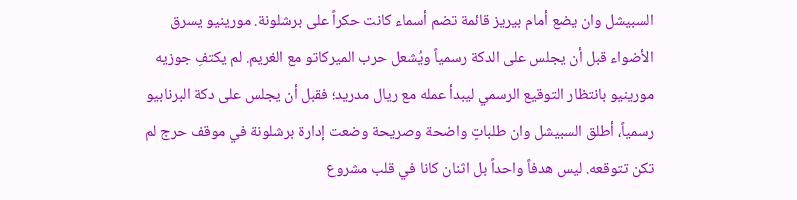السبيشل وان يضع أمام بيريز قائمة تضم أسماء كانت حكراً على برشلونة. مورينيو يسرق الأضواء قبل أن يجلس على الدكة رسمياً ويُشعل حرب الميركاتو مع الغريم. لم يكتفِ جوزيه مورينيو بانتظار التوقيع الرسمي ليبدأ عمله مع ريال مدريد؛ فقبل أن يجلس على دكة البرنابيو رسمياً، أطلق السبيشل وان طلباتٍ واضحة وصريحة وضعت إدارة برشلونة في موقف حرج لم تكن تتوقعه. ليس هدفاً واحداً بل اثنان كانا في قلب مشروع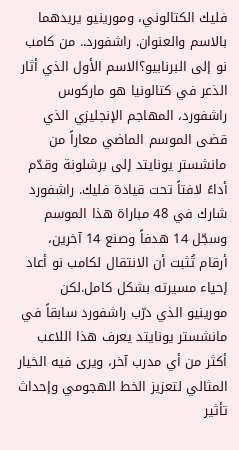فليك الكتالوني، ومورينيو يريدهما بالاسم والعنوان. راشفورد.. من كامب نو إلى البرنابيو؟الاسم الأول الذي أثار الذعر في كتالونيا هو ماركوس راشفورد، المهاجم الإنجليزي الذي قضى الموسم الماضي معاراً من مانشستر يونايتد إلى برشلونة وقدّم أداءً لافتاً تحت قيادة فليك. راشفورد شارك في 48 مباراة هذا الموسم وسجّل 14 هدفاً وصنع 14 آخرين، أرقام تُثبت أن الانتقال لكامب نو أعاد إحياء مسيرته بشكل كامل.لكن مورينيو الذي درّب راشفورد سابقاً في مانشستر يونايتد يعرف هذا اللاعب أكثر من أي مدرب آخر، ويرى فيه الخيار المثالي لتعزيز الخط الهجومي وإحداث تأثير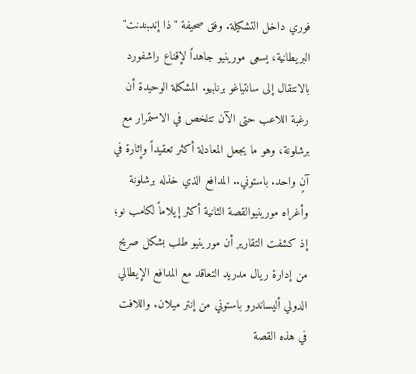فوري داخل التشكيلة. وفق صحيفة "ذا إندبندنت" البريطانية، يسعى مورينيو جاهداً لإقناع راشفورد بالانتقال إلى سانتياغو برنابيو. المشكلة الوحيدة أن رغبة اللاعب حتى الآن تتلخص في الاستمرار مع برشلونة، وهو ما يجعل المعادلة أكثر تعقيداً وإثارة في آنٍ واحد. باستوني.. المدافع الذي خذله برشلونة وأغراه مورينيوالقصة الثانية أكثر إيلاماً لكامب نو؛ إذ كشفت التقارير أن مورينيو طلب بشكل صريح من إدارة ريال مدريد التعاقد مع المدافع الإيطالي الدولي أليساندرو باستوني من إنتر ميلان. واللافت في هذه القصة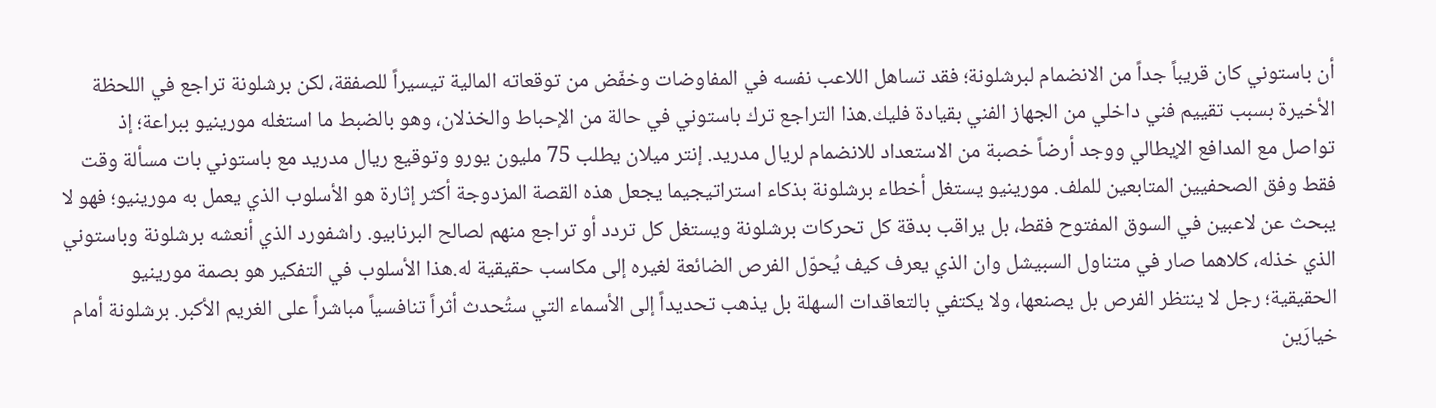أن باستوني كان قريباً جداً من الانضمام لبرشلونة؛ فقد تساهل اللاعب نفسه في المفاوضات وخفّض من توقعاته المالية تيسيراً للصفقة، لكن برشلونة تراجع في اللحظة الأخيرة بسبب تقييم فني داخلي من الجهاز الفني بقيادة فليك.هذا التراجع ترك باستوني في حالة من الإحباط والخذلان، وهو بالضبط ما استغله مورينيو ببراعة؛ إذ تواصل مع المدافع الإيطالي ووجد أرضاً خصبة من الاستعداد للانضمام لريال مدريد. إنتر ميلان يطلب 75 مليون يورو وتوقيع ريال مدريد مع باستوني بات مسألة وقت فقط وفق الصحفيين المتابعين للملف. مورينيو يستغل أخطاء برشلونة بذكاء استراتيجيما يجعل هذه القصة المزدوجة أكثر إثارة هو الأسلوب الذي يعمل به مورينيو؛ فهو لا يبحث عن لاعبين في السوق المفتوح فقط، بل يراقب بدقة كل تحركات برشلونة ويستغل كل تردد أو تراجع منهم لصالح البرنابيو. راشفورد الذي أنعشه برشلونة وباستوني الذي خذله، كلاهما صار في متناول السبيشل وان الذي يعرف كيف يُحوّل الفرص الضائعة لغيره إلى مكاسب حقيقية له.هذا الأسلوب في التفكير هو بصمة مورينيو الحقيقية؛ رجل لا ينتظر الفرص بل يصنعها، ولا يكتفي بالتعاقدات السهلة بل يذهب تحديداً إلى الأسماء التي ستُحدث أثراً تنافسياً مباشراً على الغريم الأكبر. برشلونة أمام خيارَين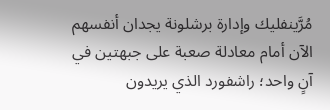مُرَّينفليك وإدارة برشلونة يجدان أنفسهم الآن أمام معادلة صعبة على جبهتين في آنٍ واحد؛ راشفورد الذي يريدون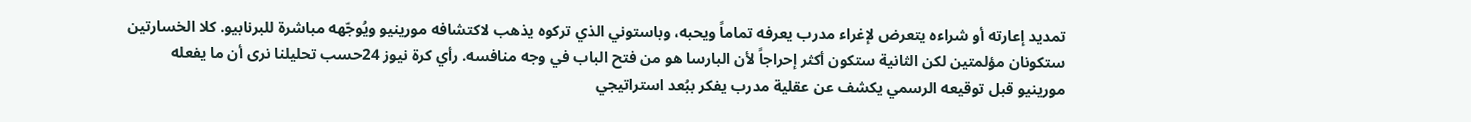تمديد إعارته أو شراءه يتعرض لإغراء مدرب يعرفه تماماً ويحبه، وباستوني الذي تركوه يذهب لاكتشافه مورينيو ويُوجّهه مباشرة للبرنابيو. كلا الخسارتين ستكونان مؤلمتين لكن الثانية ستكون أكثر إحراجاً لأن البارسا هو من فتح الباب في وجه منافسه. رأي كرة نيوز 24حسب تحليلنا نرى أن ما يفعله مورينيو قبل توقيعه الرسمي يكشف عن عقلية مدرب يفكر ببُعد استراتيجي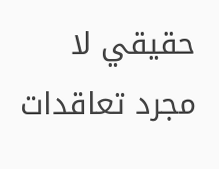حقيقي لا مجرد تعاقدات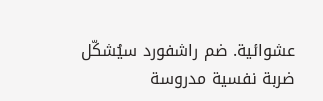عشوائية. ضم راشفورد سيُشكّل ضربة نفسية مدروسة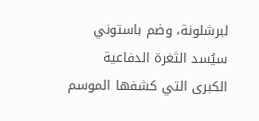لبرشلونة، وضم باستوني سيُسد الثغرة الدفاعية الكبرى التي كشفها الموسم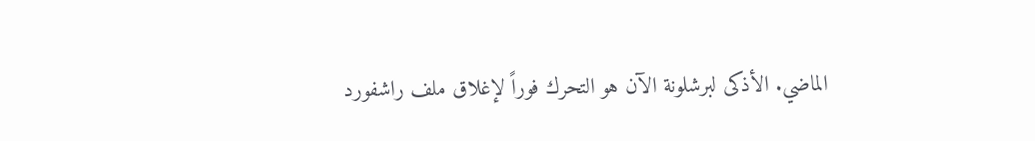الماضي. الأذكى لبرشلونة الآن هو التحرك فوراً لإغلاق ملف راشفورد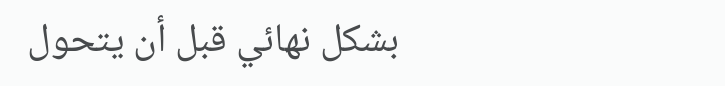بشكل نهائي قبل أن يتحول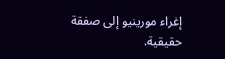إغراء مورينيو إلى صفقة حقيقية.